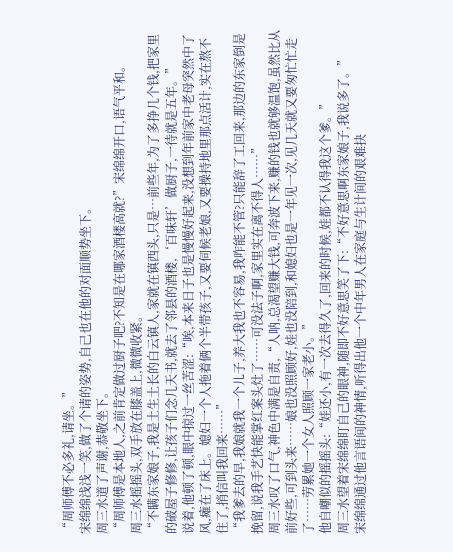“周师傅不必多礼,请坐。”
宋绵绵浅浅一笑,做了个请的姿势,自己也在他的对面顺势坐下。
周三水道了声谢,恭敬坐下。
“周师傅是本地人,之前肯定做过厨子吧?不知是在哪家酒楼高就?”宋绵绵开口,语气平和。
周三水摇摇头,双手放在膝盖上,微微收紧。
“不瞒东家娘子,我是土生土长的白云镇人,家就在镇西头,只是…前些年,为了多挣几个钱,把家里的破屋子修修,让孩子们念几天书,就去了邻县的酒楼,‘百味轩’做厨子,一待就是五年。”
说着,他顿了顿,眼中掠过一丝苦涩:“唉,本来日子也是慢慢好起来,没想到年前家中老母突然中了风,瘫在了床上。媳妇一个人拖着俩个半带孩子,又要伺候老娘,又要操持地里那点活计,实在熬不住了,捎信叫我回来……”
“我爹去的早,我娘就我一个儿子,养大我也不容易,我咋能不管?只能辞了工回来,那边的东家倒是挽留,说我手艺快能掌红案头灶了……可没法子啊,家里实在离不得人……”
周三水叹了口气,神色中满是自责,“人呐,总渴望赚大钱,可奔波下来,赚的钱也就够温饱,虽然比从前好些,可到头来……娘也没照顾好,娃也没陪到,和媳妇也是一年见一次,见几天就又要匆忙忙走了……劳累她一个女人照顾一家老小。”
他自嘲似的摇摇头:“娃还小,有一次去得久了,回来的时候,娃都不认得我这个爹。”
周三水望着宋绵绵盯自己的眼神,随即不好意思笑了下:“不好意思啊东家娘子,我说多了。”
宋绵绵通过他言语间的神情,听得出他一个中年男人在家庭与生计间的艰难抉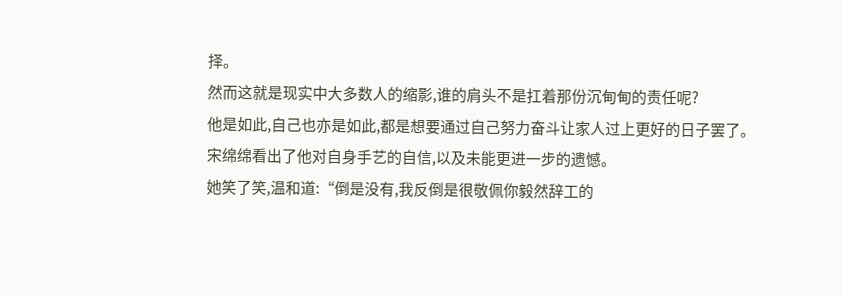择。
然而这就是现实中大多数人的缩影,谁的肩头不是扛着那份沉甸甸的责任呢?
他是如此,自己也亦是如此,都是想要通过自己努力奋斗让家人过上更好的日子罢了。
宋绵绵看出了他对自身手艺的自信,以及未能更进一步的遗憾。
她笑了笑,温和道:“倒是没有,我反倒是很敬佩你毅然辞工的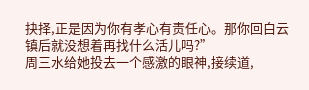抉择,正是因为你有孝心有责任心。那你回白云镇后就没想着再找什么活儿吗?”
周三水给她投去一个感激的眼神,接续道,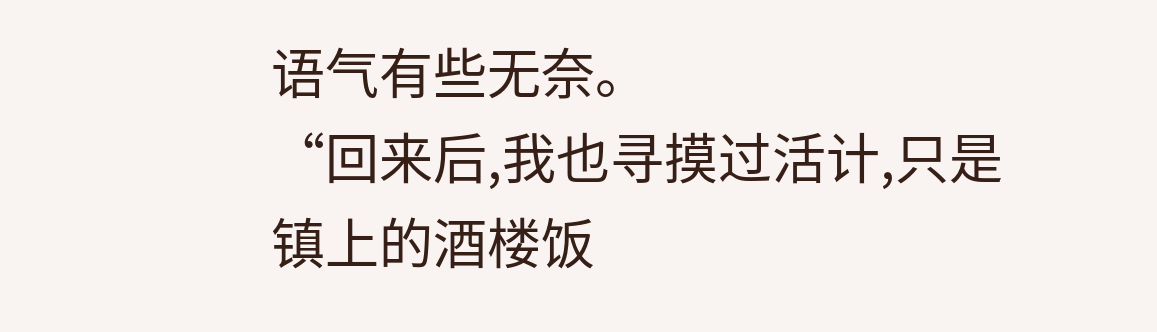语气有些无奈。
“回来后,我也寻摸过活计,只是镇上的酒楼饭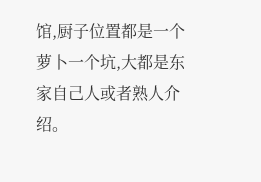馆,厨子位置都是一个萝卜一个坑,大都是东家自己人或者熟人介绍。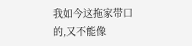我如今这拖家带口的,又不能像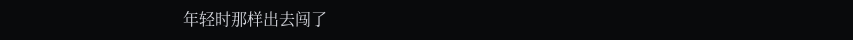年轻时那样出去闯了